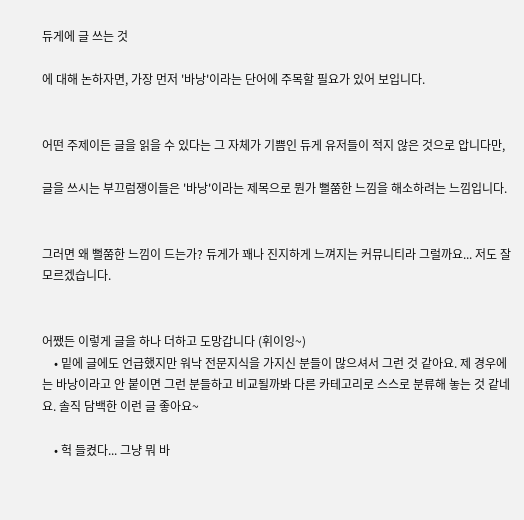듀게에 글 쓰는 것

에 대해 논하자면, 가장 먼저 '바낭'이라는 단어에 주목할 필요가 있어 보입니다.


어떤 주제이든 글을 읽을 수 있다는 그 자체가 기쁨인 듀게 유저들이 적지 않은 것으로 압니다만,

글을 쓰시는 부끄럼쟁이들은 '바낭'이라는 제목으로 뭔가 뻘쭘한 느낌을 해소하려는 느낌입니다.


그러면 왜 뻘쭘한 느낌이 드는가? 듀게가 꽤나 진지하게 느껴지는 커뮤니티라 그럴까요... 저도 잘 모르겠습니다.


어쨌든 이렇게 글을 하나 더하고 도망갑니다 (휘이잉~)
    • 밑에 글에도 언급했지만 워낙 전문지식을 가지신 분들이 많으셔서 그런 것 같아요. 제 경우에는 바낭이라고 안 붙이면 그런 분들하고 비교될까봐 다른 카테고리로 스스로 분류해 놓는 것 같네요. 솔직 담백한 이런 글 좋아요~

    • 헉 들켰다... 그냥 뭐 바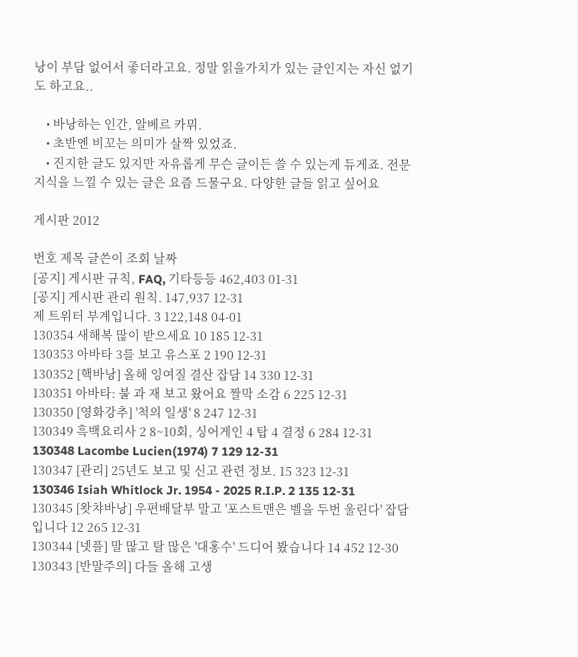낭이 부담 없어서 좋더라고요. 정말 읽을가치가 있는 글인지는 자신 없기도 하고요..

    • 바낭하는 인간, 알베르 카뮈.
    • 초반엔 비꼬는 의미가 살짝 있었죠.
    • 진지한 글도 있지만 자유롭게 무슨 글이든 쓸 수 있는게 듀게죠. 전문지식을 느낄 수 있는 글은 요즘 드물구요. 다양한 글들 읽고 싶어요

게시판 2012

번호 제목 글쓴이 조회 날짜
[공지] 게시판 규칙, FAQ, 기타등등 462,403 01-31
[공지] 게시판 관리 원칙. 147,937 12-31
제 트위터 부계입니다. 3 122,148 04-01
130354 새해복 많이 받으세요 10 185 12-31
130353 아바타 3를 보고 유스포 2 190 12-31
130352 [핵바낭] 올해 잉여질 결산 잡담 14 330 12-31
130351 아바타: 불 과 재 보고 왔어요 짤막 소감 6 225 12-31
130350 [영화강추] '척의 일생' 8 247 12-31
130349 흑백요리사 2 8~10회, 싱어게인 4 탑 4 결정 6 284 12-31
130348 Lacombe Lucien(1974) 7 129 12-31
130347 [관리] 25년도 보고 및 신고 관련 정보. 15 323 12-31
130346 Isiah Whitlock Jr. 1954 - 2025 R.I.P. 2 135 12-31
130345 [왓챠바낭] 우편배달부 말고 '포스트맨은 벨을 두번 울린다' 잡담입니다 12 265 12-31
130344 [넷플] 말 많고 탈 많은 '대홍수' 드디어 봤습니다 14 452 12-30
130343 [반말주의] 다들 올해 고생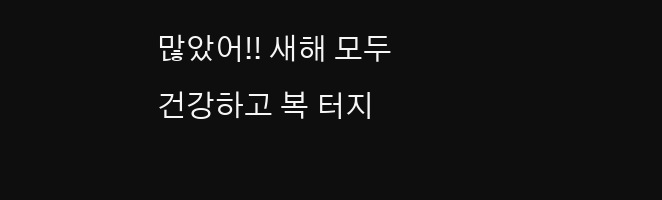많았어!! 새해 모두 건강하고 복 터지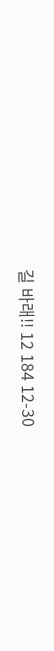길 바래!! 12 184 12-30